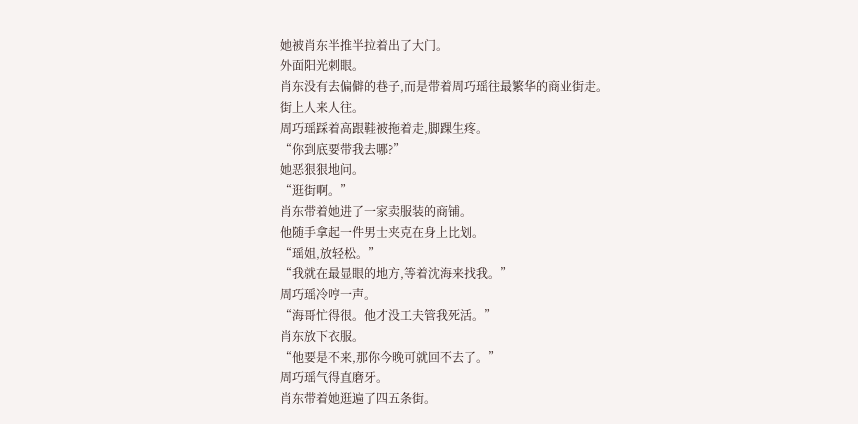她被肖东半推半拉着出了大门。
外面阳光刺眼。
肖东没有去偏僻的巷子,而是带着周巧瑶往最繁华的商业街走。
街上人来人往。
周巧瑶踩着高跟鞋被拖着走,脚踝生疼。
“你到底要带我去哪?”
她恶狠狠地问。
“逛街啊。”
肖东带着她进了一家卖服装的商铺。
他随手拿起一件男士夹克在身上比划。
“瑶姐,放轻松。”
“我就在最显眼的地方,等着沈海来找我。”
周巧瑶冷哼一声。
“海哥忙得很。他才没工夫管我死活。”
肖东放下衣服。
“他要是不来,那你今晚可就回不去了。”
周巧瑶气得直磨牙。
肖东带着她逛遍了四五条街。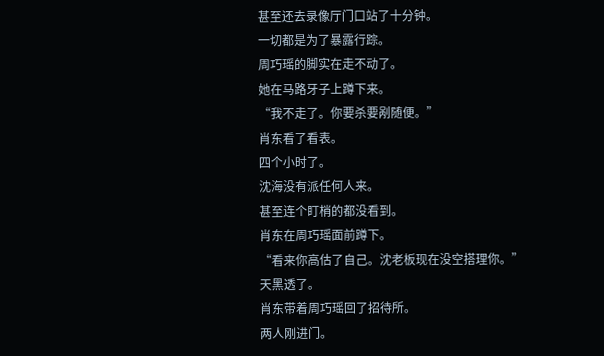甚至还去录像厅门口站了十分钟。
一切都是为了暴露行踪。
周巧瑶的脚实在走不动了。
她在马路牙子上蹲下来。
“我不走了。你要杀要剐随便。”
肖东看了看表。
四个小时了。
沈海没有派任何人来。
甚至连个盯梢的都没看到。
肖东在周巧瑶面前蹲下。
“看来你高估了自己。沈老板现在没空搭理你。”
天黑透了。
肖东带着周巧瑶回了招待所。
两人刚进门。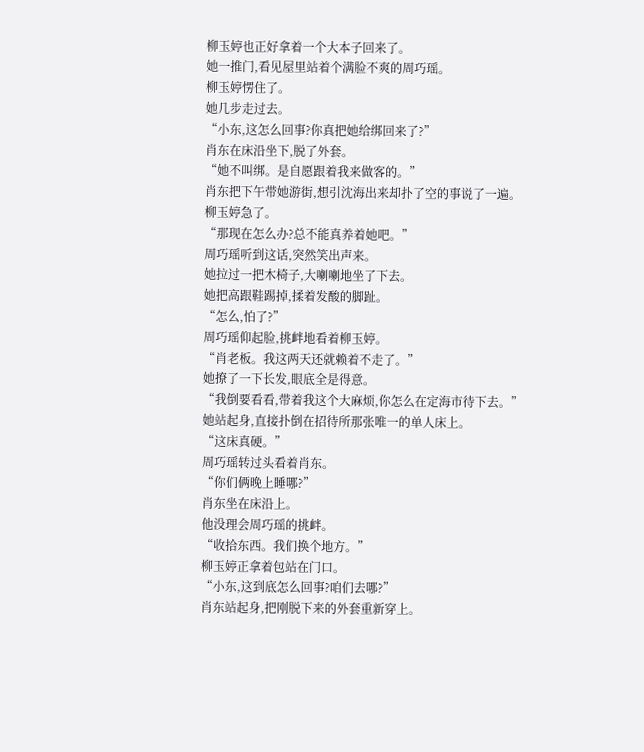柳玉婷也正好拿着一个大本子回来了。
她一推门,看见屋里站着个满脸不爽的周巧瑶。
柳玉婷愣住了。
她几步走过去。
“小东,这怎么回事?你真把她给绑回来了?”
肖东在床沿坐下,脱了外套。
“她不叫绑。是自愿跟着我来做客的。”
肖东把下午带她游街,想引沈海出来却扑了空的事说了一遍。
柳玉婷急了。
“那现在怎么办?总不能真养着她吧。”
周巧瑶听到这话,突然笑出声来。
她拉过一把木椅子,大喇喇地坐了下去。
她把高跟鞋踢掉,揉着发酸的脚趾。
“怎么,怕了?”
周巧瑶仰起脸,挑衅地看着柳玉婷。
“肖老板。我这两天还就赖着不走了。”
她撩了一下长发,眼底全是得意。
“我倒要看看,带着我这个大麻烦,你怎么在定海市待下去。”
她站起身,直接扑倒在招待所那张唯一的单人床上。
“这床真硬。”
周巧瑶转过头看着肖东。
“你们俩晚上睡哪?”
肖东坐在床沿上。
他没理会周巧瑶的挑衅。
“收拾东西。我们换个地方。”
柳玉婷正拿着包站在门口。
“小东,这到底怎么回事?咱们去哪?”
肖东站起身,把刚脱下来的外套重新穿上。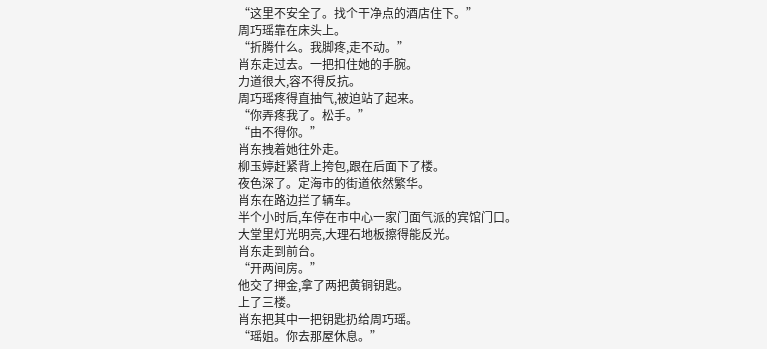“这里不安全了。找个干净点的酒店住下。”
周巧瑶靠在床头上。
“折腾什么。我脚疼,走不动。”
肖东走过去。一把扣住她的手腕。
力道很大,容不得反抗。
周巧瑶疼得直抽气,被迫站了起来。
“你弄疼我了。松手。”
“由不得你。”
肖东拽着她往外走。
柳玉婷赶紧背上挎包,跟在后面下了楼。
夜色深了。定海市的街道依然繁华。
肖东在路边拦了辆车。
半个小时后,车停在市中心一家门面气派的宾馆门口。
大堂里灯光明亮,大理石地板擦得能反光。
肖东走到前台。
“开两间房。”
他交了押金,拿了两把黄铜钥匙。
上了三楼。
肖东把其中一把钥匙扔给周巧瑶。
“瑶姐。你去那屋休息。”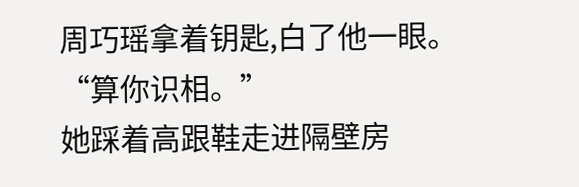周巧瑶拿着钥匙,白了他一眼。
“算你识相。”
她踩着高跟鞋走进隔壁房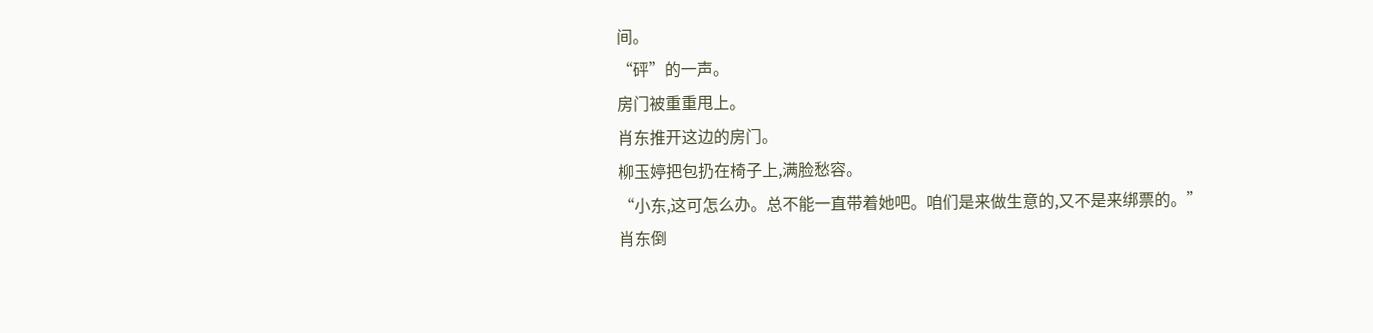间。
“砰”的一声。
房门被重重甩上。
肖东推开这边的房门。
柳玉婷把包扔在椅子上,满脸愁容。
“小东,这可怎么办。总不能一直带着她吧。咱们是来做生意的,又不是来绑票的。”
肖东倒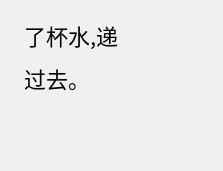了杯水,递过去。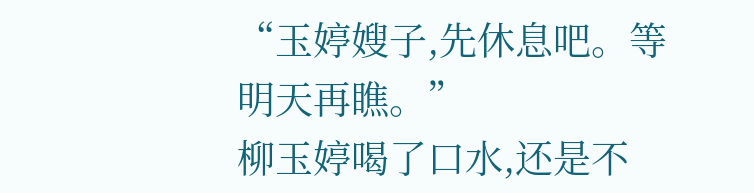“玉婷嫂子,先休息吧。等明天再瞧。”
柳玉婷喝了口水,还是不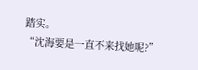踏实。
“沈海要是一直不来找她呢?”